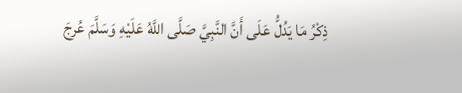ذِكْرُ مَا يَدُلُّ عَلَى أَنَّ النَّبِيَّ صَلَّى اللَّهُ عَلَيْهِ وَسَلَّمَ عُرِجَ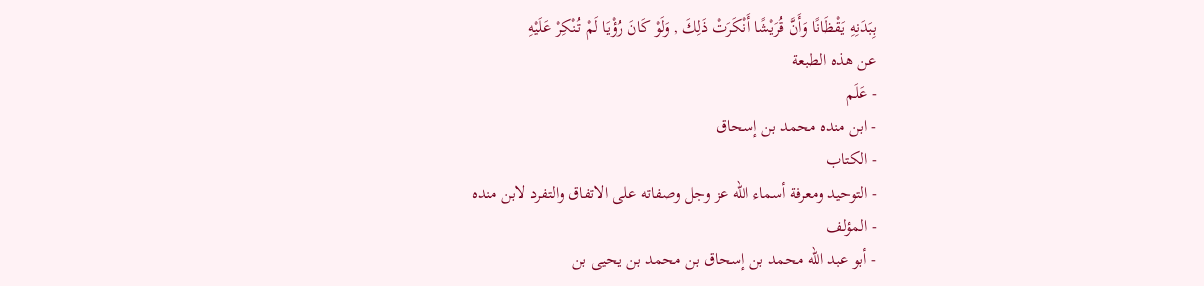بِبَدَنِهِ يَقْظَانًا وَأَنَّ قُرَيْشًا أَنْكَرَتْ ذَلِكَ , وَلَوْ كَانَ رُؤْيَا لَمْ تُنْكِرْ عَلَيْهِ
عن هذه الطبعة
- عَلَم
- ابن منده محمد بن إسحاق
- الكتاب
- التوحيد ومعرفة أسماء الله عز وجل وصفاته على الاتفاق والتفرد لابن منده
- المؤلف
- أبو عبد الله محمد بن إسحاق بن محمد بن يحيى بن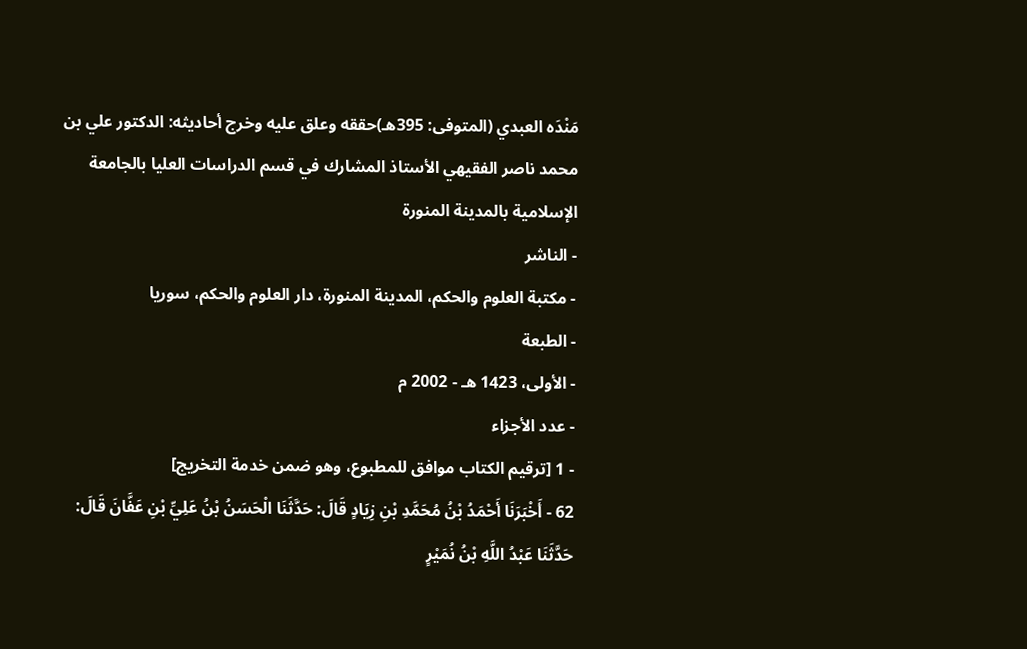مَنْدَه العبدي (المتوفى: 395هـ)حققه وعلق عليه وخرج أحاديثه: الدكتور علي بن محمد ناصر الفقيهي الأستاذ المشارك في قسم الدراسات العليا بالجامعة الإسلامية بالمدينة المنورة
- الناشر
- مكتبة العلوم والحكم، المدينة المنورة، دار العلوم والحكم، سوريا
- الطبعة
- الأولى، 1423 هـ - 2002 م
- عدد الأجزاء
- 1 [ترقيم الكتاب موافق للمطبوع، وهو ضمن خدمة التخريج]
62 - أَخْبَرَنَا أَحْمَدُ بْنُ مُحَمَّدِ بْنِ زِيَادٍ قَالَ: حَدَّثَنَا الْحَسَنُ بْنُ عَلِيِّ بْنِ عَفَّانَ قَالَ: حَدَّثَنَا عَبْدُ اللَّهِ بْنُ نُمَيْرٍ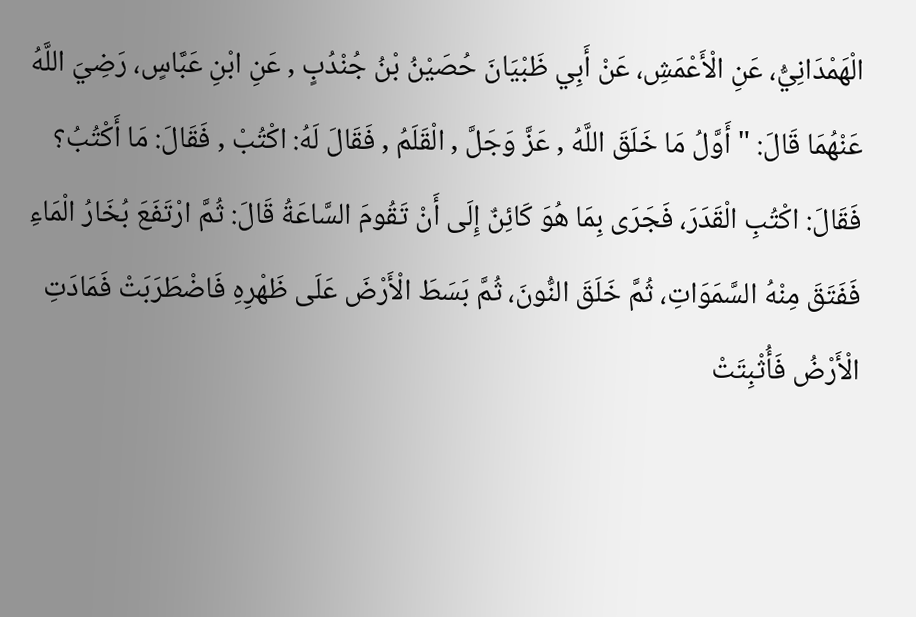الْهَمْدَانِيُّ، عَنِ الْأَعْمَشِ، عَنْ أَبِي ظَبْيَانَ حُصَيْنُ بْنُ جُنْدُبٍ , عَنِ ابْنِ عَبَّاسٍ، رَضِيَ اللَّهُ عَنْهُمَا قَالَ: " أَوَّلُ مَا خَلَقَ اللَّهُ , عَزَّ وَجَلَّ , الْقَلَمُ , فَقَالَ لَهُ: اكْتُبْ , فَقَالَ: مَا أَكْتُبُ؟ فَقَالَ: اكْتُبِ الْقَدَرَ، فَجَرَى بِمَا هُوَ كَائِنٌ إِلَى أَنْ تَقُومَ السَّاعَةُ قَالَ: ثُمَّ ارْتَفَعَ بُخَارُ الْمَاءِ فَفَتَقَ مِنْهُ السَّمَوَاتِ، ثُمَّ خَلَقَ النُّونَ، ثُمَّ بَسَطَ الْأَرْضَ عَلَى ظَهْرِهِ فَاضْطَرَبَتْ فَمَادَتِ الْأَرْضُ فَأُثْبِتَتْ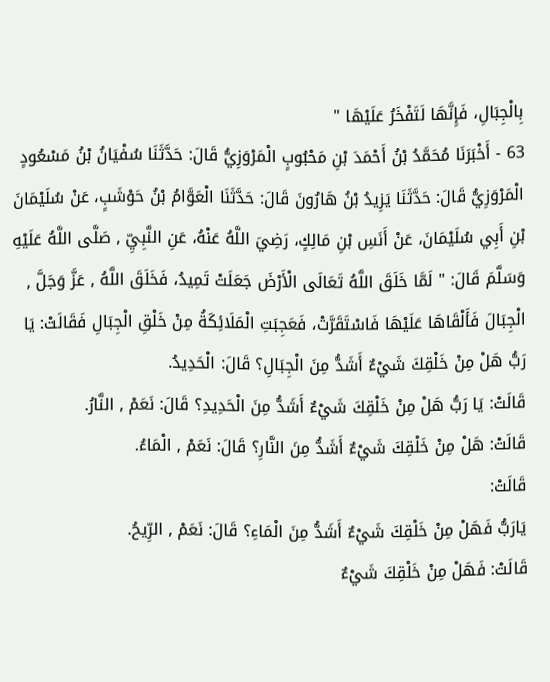بِالْجِبَالِ، فَإِنَّهَا لَتَفْخَرُ عَلَيْهَا "
63 - أَخْبَرَنَا مُحَمَّدُ بْنُ أَحْمَدَ بْنِ مَحْبُوبٍ الْمَرْوَزِيُّ قَالَ: حَدَّثَنَا سُفْيَانُ بْنُ مَسْعُودٍ الْمَرْوَزِيُّ قَالَ: حَدَّثَنَا يَزِيدُ بْنُ هَارُونَ قَالَ: حَدَّثَنَا الْعَوَّامُ بْنُ حَوْشَبٍ، عَنْ سُلَيْمَانَ بْنِ أَبِي سُلَيْمَانَ، عَنْ أَنَسِ بْنِ مَالِكٍ، رَضِيَ اللَّهُ عَنْهُ، عَنِ النَّبِيِّ , صَلَّى اللَّهُ عَلَيْهِ وَسَلَّمَ قَالَ: " لَمَّا خَلَقَ اللَّهُ تَعَالَى الْأَرْضَ جَعَلَتْ تَمِيدُ، فَخَلَقَ اللَّهُ , عَزَّ وَجَلَّ , الْجِبَالَ فَأَلْقَاهَا عَلَيْهَا فَاسْتَقَرَّتْ، فَعَجِبَتِ الْمَلَائِكَةُ مِنْ خَلْقِ الْجِبَالِ فَقَالَتْ: يَا رَبُّ هَلْ مِنْ خَلْقِكَ شَيْءٌ أَشَدُّ مِنَ الْجِبَالِ؟ قَالَ: الْحَدِيدُ.
قَالَتْ: يَا رَبُّ هَلْ مِنْ خَلْقِكَ شَيْءٌ أَشَدُّ مِنَ الْحَدِيدِ؟ قَالَ: نَعَمْ , النَّارُ.
قَالَتْ: هَلْ مِنْ خَلْقِكَ شَيْءٌ أَشَدُّ مِنَ النَّارِ؟ قَالَ: نَعَمْ , الْمَاءُ.
قَالَتْ:
يَارَبُّ فَهَلْ مِنْ خَلْقِكَ شَيْءٌ أَشَدُّ مِنَ الْمَاءِ؟ قَالَ: نَعَمْ , الرِّيحُ.
قَالَتْ: فَهَلْ مِنْ خَلْقِكَ شَيْءٌ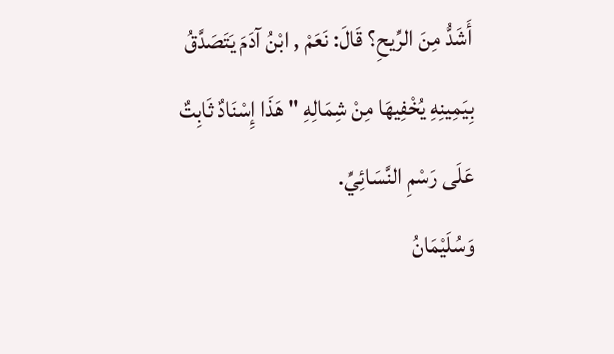أَشَدُّ مِنَ الرِّيحِ؟ قَالَ: نَعَمْ , ابْنُ آدَمَ يَتَصَدَّقُ بِيَمِينِهِ يُخْفِيهَا مِنْ شِمَالِهِ " هَذَا إِسْنَادٌ ثَابِتٌ عَلَى رَسْمِ النَّسَائِيِّ.
وَسُلَيْمَانُ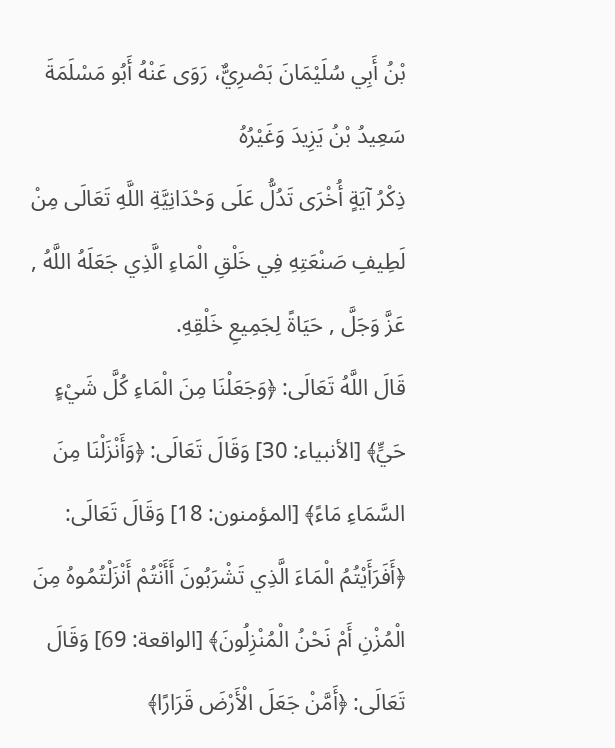بْنُ أَبِي سُلَيْمَانَ بَصْرِيٌّ، رَوَى عَنْهُ أَبُو مَسْلَمَةَ سَعِيدُ بْنُ يَزِيدَ وَغَيْرُهُ
ذِكْرُ آيَةٍ أُخْرَى تَدُلُّ عَلَى وَحْدَانِيَّةِ اللَّهِ تَعَالَى مِنْ لَطِيفِ صَنْعَتِهِ فِي خَلْقِ الْمَاءِ الَّذِي جَعَلَهُ اللَّهُ , عَزَّ وَجَلَّ , حَيَاةً لِجَمِيعِ خَلْقِهِ.
قَالَ اللَّهُ تَعَالَى: ﴿وَجَعَلْنَا مِنَ الْمَاءِ كُلَّ شَيْءٍ حَيٍّ﴾ [الأنبياء: 30] وَقَالَ تَعَالَى: ﴿وَأَنْزَلْنَا مِنَ السَّمَاءِ مَاءً﴾ [المؤمنون: 18] وَقَالَ تَعَالَى: ﴿أَفَرَأَيْتُمُ الْمَاءَ الَّذِي تَشْرَبُونَ أَأَنْتُمْ أَنْزَلْتُمُوهُ مِنَ الْمُزْنِ أَمْ نَحْنُ الْمُنْزِلُونَ﴾ [الواقعة: 69] وَقَالَ تَعَالَى: ﴿أَمَّنْ جَعَلَ الْأَرْضَ قَرَارًا﴾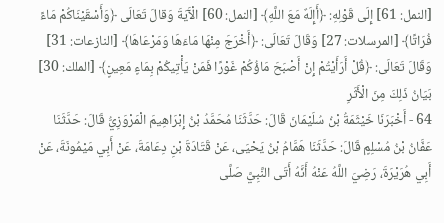[النمل: 61] إِلَى قَوْلِهِ: ﴿أَإِلَهٌ مَعَ اللَّهِ﴾ [النمل: 60] الْآَيَةَ وَقالَ تَعَالَى ﴿وَأَسْقَيْنَاكُمْ مَاءً فُرَاتًا﴾ [المرسلات: 27] وَقَالَ تَعَالَى: ﴿أَخْرَجَ مِنْهَا مَاءَهَا وَمَرْعَاهَا﴾ [النازعات: 31] وَقَالَ تَعَالَى: ﴿قُلْ أَرَأَيْتُمْ إِنْ أَصْبَحَ مَاؤُكُمْ غَوْرًا فَمَنْ يَأْتِيكُمْ بِمَاءٍ مَعِينٍ﴾ [الملك: 30]
بَيَانُ ذَلِكَ مِنَ الْأَثَرِ
64 - أَخْبَرَنَا خَيْثَمَةُ بْنُ سُلَيْمَانَ قَالَ: حَدَّثَنَا مُحَمَّدُ بْنُ إِبْرَاهِيمَ الْمَرْوَزِيُّ قَالَ: حَدَّثَنَا عَفَّانُ بْنُ مُسْلِمٍ قَالَ: حَدَّثَنَا هَمَّامُ بْنُ يَحْيَى، عَنْ قَتَادَةَ بْنِ دِعَامَةَ، عَنْ أَبِي مَيْمُونَةَ، عَنْ أَبِي هُرَيْرَةَ، رَضِيَ اللَّهُ عَنْهُ أَنَّهُ أَتَى النَّبِيَّ صَلَّى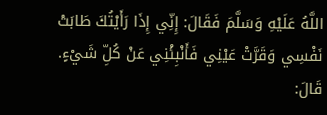اللَّهُ عَلَيْهِ وَسَلَّمَ فَقَالَ: إِنِّي إِذَا رَأَيْتُكَ طَابَتْ نَفْسِي وَقَرَّتْ عَيْنِي فَأَنْبِئْنِي عَنْ كُلِّ شَيْءٍ.
قَالَ: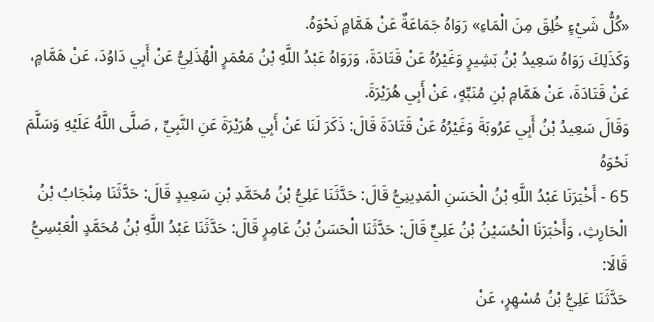«كُلُّ شَيْءٍ خُلِقَ مِنَ الْمَاءِ» رَوَاهُ جَمَاعَةٌ عَنْ هَمَّامٍ نَحْوَهُ.
وَكَذَلِكَ رَوَاهُ سَعِيدُ بْنُ بَشِيرٍ وَغَيْرُهُ عَنْ قَتَادَةَ، وَرَوَاهُ عَبْدُ اللَّهِ بْنُ مَعْمَرٍ الْهُذَلِيُّ عَنْ أَبِي دَاوُدَ، عَنْ هَمَّامٍ، عَنْ قَتَادَةَ، عَنْ هَمَّامِ بْنِ مُنَبِّهٍ، عَنْ أَبِي هُرَيْرَةَ.
وَقَالَ سَعِيدُ بْنُ أَبِي عَرُوبَةَ وَغَيْرُهُ عَنْ قَتَادَةَ قَالَ: ذَكَرَ لَنَا عَنْ أَبِي هُرَيْرَةَ عَنِ النَّبِيِّ , صَلَّى اللَّهُ عَلَيْهِ وَسَلَّمَ نَحْوَهُ
65 - أَخْبَرَنَا عَبْدُ اللَّهِ بْنُ الْحَسَنِ الْمَدِينِيُّ قَالَ: حَدَّثَنَا عَلِيُّ بْنُ مُحَمَّدِ بْنِ سَعِيدٍ قَالَ: حَدَّثَنَا مِنْجَابُ بْنُ الْحَارِثِ، وَأَخْبَرَنَا الْحُسَيْنُ بْنُ عَلِيٍّ قَالَ: حَدَّثَنَا الْحَسَنُ بْنُ عَامِرٍ قَالَ: حَدَّثَنَا عَبْدُ اللَّهِ بْنُ مُحَمَّدٍ الْعَبْسِيُّ قَالَا:
حَدَّثَنَا عَلِيُّ بْنُ مُسْهِرٍ، عَنْ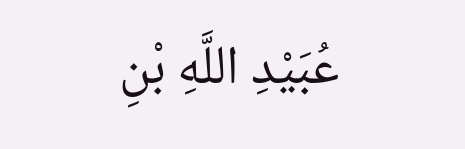عُبَيْدِ اللَّهِ بْنِ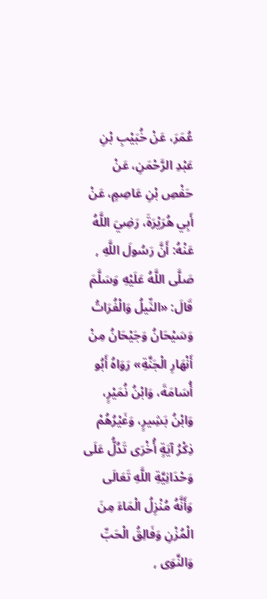عُمَرَ، عَنْ خُبَيْبِ بْنِ عَبْدِ الرَّحْمَنِ، عَنْ حَفْصِ بْنِ عَاصِمٍ، عَنْ أَبِي هُرَيْرَةَ، رَضِيَ اللَّهُ عَنْهُ: أَنَّ رَسُولَ اللَّهِ , صَلَّى اللَّهُ عَلَيْهِ وَسَلَّمَ قَالَ: «النِّيلُ وَالْفُرَاتُ وَسَيْحَانُ وَجَيْحَانُ مِنْ أَنْهَارِ الْجَنَّةِ» رَوَاهُ أَبُو أُسَامَةَ، وَابْنُ نُمَيْرٍ، وَابْنُ بَشِيرٍ، وَغَيْرُهُمْ
ذِكْرُ آيَةٍ أُخْرَى تَدُلُّ عَلَى وَحْدَانِيَّةِ اللَّهِ تَعَالَى وَأَنَّهُ مُنْزِلُ الْمَاءَ مِنَ الْمُزْنِ وَفَالِقُ الْحَبِّ وَالنَّوَى ,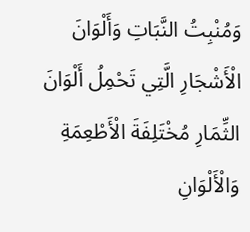وَمُنْبِتُ النَّبَاتِ وَأَلْوَانَ الْأَشْجَارِ الَّتِي تَحْمِلُ أَلْوَانَ الثِّمَارِ مُخْتَلِفَةَ الْأَطْعِمَةِ وَالْأَلْوَانِ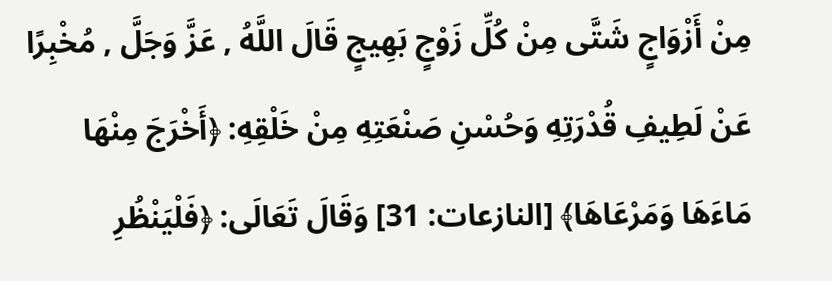مِنْ أَزْوَاجٍ شَتَّى مِنْ كُلِّ زَوْجٍ بَهِيجٍ قَالَ اللَّهُ , عَزَّ وَجَلَّ , مُخْبِرًا عَنْ لَطِيفِ قُدْرَتِهِ وَحُسْنِ صَنْعَتِهِ مِنْ خَلْقِهِ: ﴿أَخْرَجَ مِنْهَا مَاءَهَا وَمَرْعَاهَا﴾ [النازعات: 31] وَقَالَ تَعَالَى: ﴿فَلْيَنْظُرِ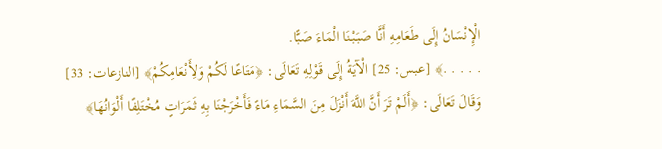الْإِنْسَانُ إِلَى طَعَامِهِ أَنَّا صَبَبْنَا الْمَاءَ صَبًّا.
. . . . .﴾ [عبس: 25] الْآيَةُ إِلَى قَوْلِهِ تَعَالَى: ﴿مَتَاعًا لَكُمْ وَلِأَنْعَامِكُمْ﴾ [النازعات: 33] وَقَالَ تَعَالَى: ﴿أَلَمْ تَرَ أَنَّ اللَّهَ أَنْزَلَ مِنَ السَّمَاءِ مَاءً فَأَخْرَجْنَا بِهِ ثَمَرَاتٍ مُخْتَلِفًا أَلْوَانُهَا﴾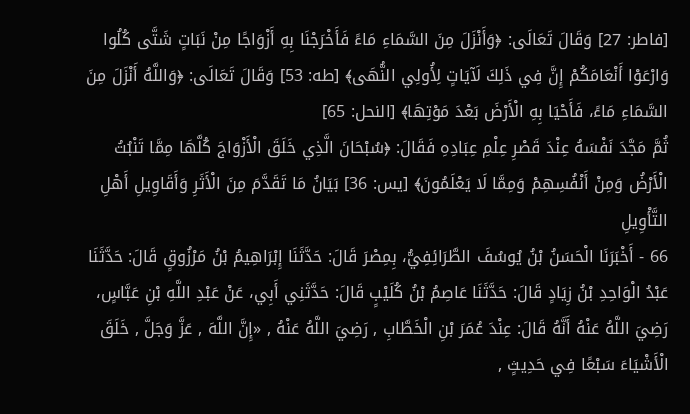[فاطر: 27] وَقَالَ تَعَالَى: ﴿وَأَنْزَلَ مِنَ السَّمَاءِ مَاءً فَأَخْرَجْنَا بِهِ أَزْوَاجًا مِنْ نَبَاتٍ شَتَّى كُلُوا وَارْعَوْا أَنْعَامَكُمْ إِنَّ فِي ذَلِكَ لَآيَاتٍ لِأُولِي النُّهَى﴾ [طه: 53] وَقَالَ تَعَالَى: ﴿وَاللَّهُ أَنْزَلَ مِنَ السَّمَاءِ مَاءً، فَأَحْيَا بِهِ الْأَرْضَ بَعْدَ مَوْتِهَا﴾ [النحل: 65]
ثُمَّ مَجَّدَ نَفْسَهُ عِنْدَ قَصْرِ عِلْمِ عِبَادِهِ فَقَالَ: ﴿سُبْحَانَ الَّذِي خَلَقَ الْأَزْوَاجَ كُلَّهَا مِمَّا تَنْبُتُ الْأَرْضُ وَمِنْ أَنْفُسِهِمْ وَمِمَّا لَا يَعْلَمُونَ﴾ [يس: 36] بَيَانُ مَا تَقَدَّمَ مِنَ الْأَثَرِ وَأَقَاوِيلِ أَهْلِ التَّأْوِيلِ
66 - أَخْبَرَنَا الْحَسَنُ بْنُ يُوسُفَ الطَّرَائِفِيُّ، بِمِصْرَ قَالَ: حَدَّثَنَا إِبْرَاهِيمُ بْنُ مَرْزُوقٍ قَالَ: حَدَّثَنَا عَبْدُ الْوَاحِدِ بْنُ زِيَادٍ قَالَ: حَدَّثَنَا عَاصِمُ بْنُ كُلَيْبٍ قَالَ: حَدَّثَنِي أَبِي، عَنْ عَبْدِ اللَّهِ بْنِ عَبَّاسٍ، رَضِيَ اللَّهُ عَنْهُ أَنَّهُ قَالَ: عِنْدَ عُمَرَ بْنِ الْخَطَّابِ , رَضِيَ اللَّهُ عَنْهُ , «إِنَّ اللَّهَ , عَزَّ وَجَلَّ , خَلَقَ الْأَشْيَاءَ سَبْعًا فِي حَدِيثٍ ,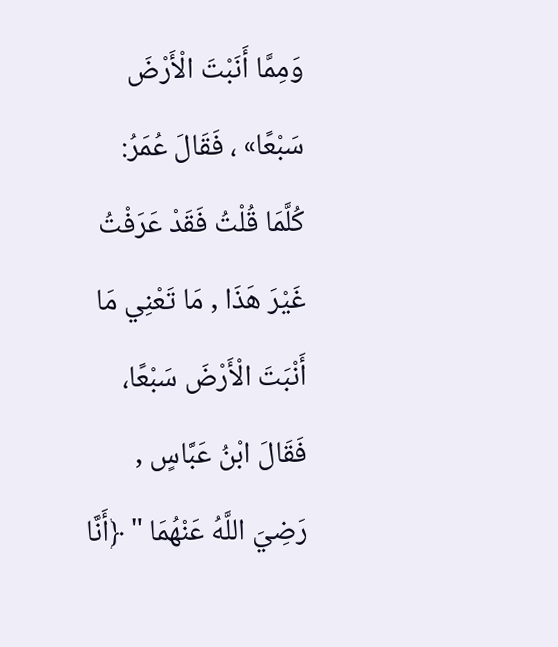وَمِمَّا أَنَبْتَ الْأَرْضَ سَبْعًا» ، فَقَالَ عُمَرُ: كُلَّمَا قُلْتُ فَقَدْ عَرَفْتُ غَيْرَ هَذَا , مَا تَعْنِي مَا أَنْبَتَ الْأَرْضَ سَبْعًا، فَقَالَ ابْنُ عَبَّاسٍ , رَضِيَ اللَّهُ عَنْهُمَا " ﴿أَنَّا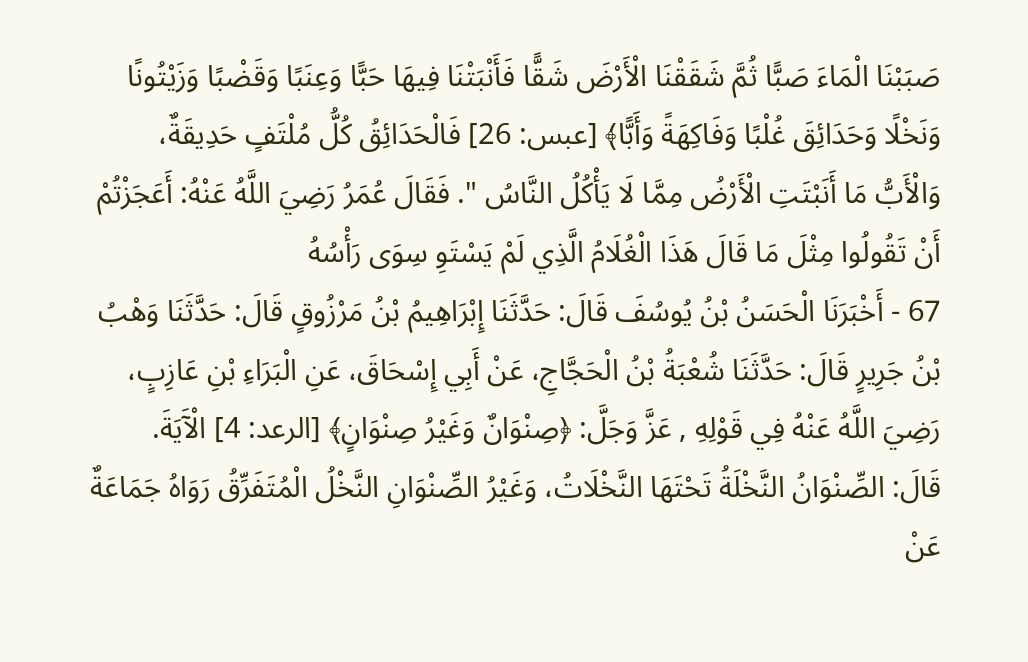صَبَبْنَا الْمَاءَ صَبًّا ثُمَّ شَقَقْنَا الْأَرْضَ شَقًّا فَأَنْبَتْنَا فِيهَا حَبًّا وَعِنَبًا وَقَضْبًا وَزَيْتُونًا وَنَخْلًا وَحَدَائِقَ غُلْبًا وَفَاكِهَةً وَأَبًّا﴾ [عبس: 26] فَالْحَدَائِقُ كُلُّ مُلْتَفٍ حَدِيقَةٌ، وَالْأَبُّ مَا أَنَبْتَتِ الْأَرْضُ مِمَّا لَا يَأْكُلُ النَّاسُ ". فَقَالَ عُمَرُ رَضِيَ اللَّهُ عَنْهُ: أَعَجَزْتُمْ أَنْ تَقُولُوا مِثْلَ مَا قَالَ هَذَا الْغُلَامُ الَّذِي لَمْ يَسْتَوِ سِوَى رَأْسُهُ
67 - أَخْبَرَنَا الْحَسَنُ بْنُ يُوسُفَ قَالَ: حَدَّثَنَا إِبْرَاهِيمُ بْنُ مَرْزُوقٍ قَالَ: حَدَّثَنَا وَهْبُ بْنُ جَرِيرٍ قَالَ: حَدَّثَنَا شُعْبَةُ بْنُ الْحَجَّاجِ، عَنْ أَبِي إِسْحَاقَ، عَنِ الْبَرَاءِ بْنِ عَازِبٍ، رَضِيَ اللَّهُ عَنْهُ فِي قَوْلِهِ , عَزَّ وَجَلَّ: ﴿صِنْوَانٌ وَغَيْرُ صِنْوَانٍ﴾ [الرعد: 4] الْآَيَةَ.
قَالَ: الصِّنْوَانُ النَّخْلَةُ تَحْتَهَا النَّخْلَاتُ، وَغَيْرُ الصِّنْوَانِ النَّخْلُ الْمُتَفَرِّقُ رَوَاهُ جَمَاعَةٌ عَنْ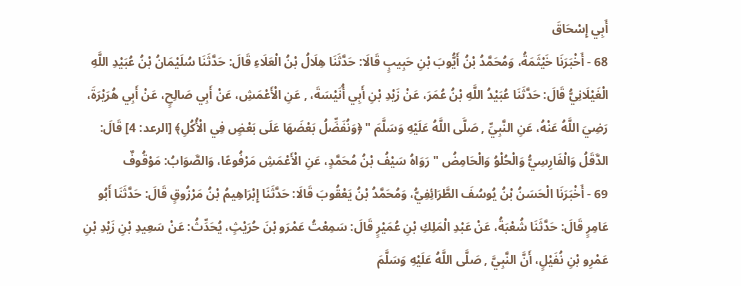أَبِي إِسْحَاقَ
68 - أَخْبَرَنَا خَيْثَمَةُ، وَمُحَمَّدُ بْنُ أَيُّوبَ بْنِ حَبِيبٍ قَالَا: حَدَّثَنَا هِلَالُ بْنُ الْعَلَاءِ قَالَ: حَدَّثَنَا سُلَيْمَانُ بْنُ عُبَيْدِ اللَّهِ الْغَيْلَانِيُّ قَالَ: حَدَّثَنَا عُبَيْدُ اللَّهِ بْنُ عُمَرَ، عَنْ زَيْدِ بْنِ أَبِي أُنَيْسَةَ، , عَنِ الْأَعْمَشِ، عَنْ أَبِي صَالِحٍ، عَنْ أَبِي هُرَيْرَةَ، رَضِيَ اللَّهُ عَنْهُ، عَنِ النَّبِيِّ , صَلَّى اللَّهُ عَلَيْهِ وَسَلَّمَ " ﴿وَنُفَضِّلُ بَعْضَهَا عَلَى بَعْضٍ فِي الْأُكُلِ﴾ [الرعد: 4] قَالَ: الدَّقَلُ وَالْفَارِسِيُّ وَالْحُلْوُ وَالْحَامِضُ " رَوَاهُ سَيْفُ بْنُ مُحَمَّدٍ، عَنِ الْأَعْمَشِ مَرْفُوعًا، وَالصَّوَابُ: مَوْقُوفٌ
69 - أَخْبَرَنَا الْحَسَنُ بْنُ يُوسُفَ الطَّرَائِفِيُّ، وَمُحَمَّدُ بْنُ يَعْقُوبَ قَالَا: حَدَّثَنَا إِبْرَاهِيمُ بْنُ مَرْزُوقٍ قَالَ: حَدَّثَنَا أَبُو عَامِرٍ قَالَ: حَدَّثَنَا شُعْبَةُ، عَنْ عَبْدِ الْمَلِكِ بْنِ عُمَيْرٍ قَالَ: سَمِعْتُ عَمْرَو بْنَ حُرَيْثٍ، يُحَدِّثُ: عَنْ سَعِيدِ بْنِ زَيْدِ بْنِ عَمْرِو بْنِ نُفَيْلٍ، أَنَّ النَّبِيَّ , صَلَّى اللَّهُ عَلَيْهِ وَسَلَّمَ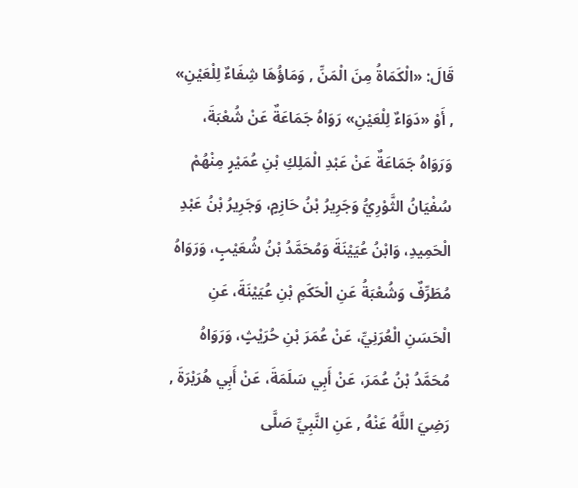قَالَ: «الْكَمَاةُ مِنَ الْمَنِّ , وَمَاؤُهَا شِفَاءٌ لِلْعَيْنِ» , أَوْ «دَوَاءٌ لِلْعَيْنِ» رَوَاهُ جَمَاعَةٌ عَنْ شُعْبَةَ، وَرَوَاهُ جَمَاعَةٌ عَنْ عَبْدِ الْمَلِكِ بْنِ عُمَيْرٍ مِنْهُمْ سُفْيَانُ الثَّوْرِيُّ وَجَرِيرُ بْنُ حَازِمٍ، وَجَرِيرُ بْنُ عَبْدِ الْحَمِيدِ، وَابْنُ عُيَيْنَةَ وَمُحَمَّدُ بْنُ شُعَيْبٍ، وَرَوَاهُ مُطَرِّفٌ وَشُعْبَةُ عَنِ الْحَكَمِ بْنِ عُيَيْنَةَ، عَنِ الْحَسَنِ الْعُرَنِيِّ، عَنْ عُمَرَ بْنِ حُرَيْثٍ، وَرَوَاهُ مُحَمَّدُ بْنُ عُمَرَ، عَنْ أَبِي سَلَمَةَ، عَنْ أَبِي هُرَيْرَةَ , رَضِيَ اللَّهُ عَنْهُ , عَنِ النَّبِيِّ صَلَّى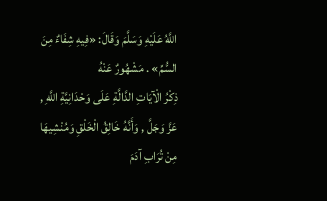اللَّهُ عَلَيْهِ وَسَلَّمَ وَقَالَ: «فِيهِ شِفَاءٌ مِنَ السُّمِّ» . مَشْهُورٌ عَنْهُ
ذِكْرُ الْآيَاتِ الدَّالَّةِ عَلَى وَحْدَانِيَّةِ اللَّهِ , عَزَّ وَجَلَّ , وَأَنَّهُ خَالِقُ الْخَلْقِ وَمُنْشِيهَا مِنْ تُرَابِ آدَمَ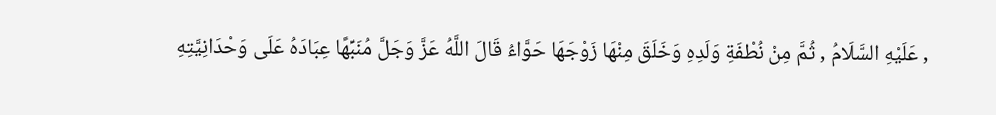, عَلَيْهِ السَّلَامُ , ثُمَّ مِنْ نُطْفَةِ وَلَدِهِ وَخَلَقَ مِنْهَا زَوْجَهَا حَوَّاءُ قَالَ اللَّهُ عَزَّ وَجَلَّ مُنَبِّهًا عِبَادَهُ عَلَى وَحْدَانِيَّتِهِ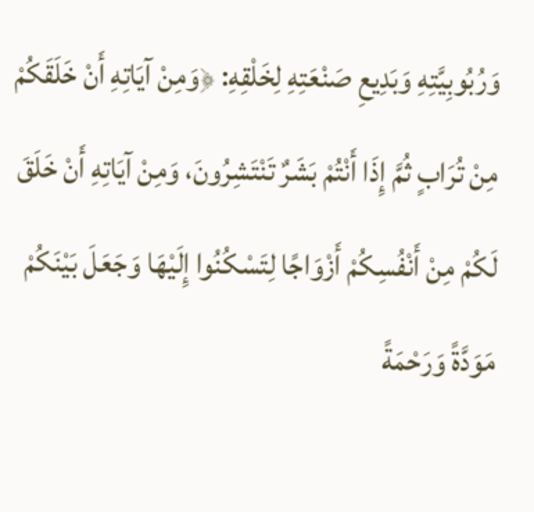وَرُبُوبِيَّتِهِ وَبَدِيعِ صَنْعَتِهِ لِخَلْقِهِ: ﴿وَمِنْ آيَاتِهِ أَنْ خَلَقَكُمْ مِنْ تُرَابٍ ثُمَّ إِذَا أَنْتُمْ بَشَرٌ تَنْتَشِرُونَ، وَمِنْ آيَاتِهِ أَنْ خَلَقَ لَكُمْ مِنْ أَنْفُسِكُمْ أَزْوَاجًا لِتَسْكُنُوا إِلَيْهَا وَجَعَلَ بَيْنَكُمْ مَوَدَّةً وَرَحْمَةً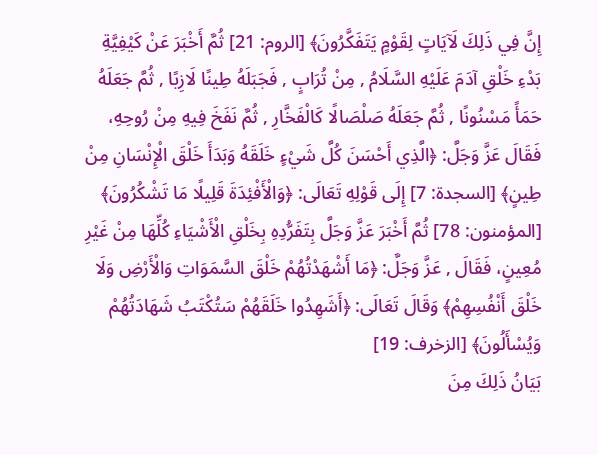إِنَّ فِي ذَلِكَ لَآيَاتٍ لِقَوْمٍ يَتَفَكَّرُونَ﴾ [الروم: 21] ثُمَّ أَخْبَرَ عَنْ كَيْفِيَّةِ بَدْءِ خَلْقِ آدَمَ عَلَيْهِ السَّلَامُ , مِنْ تُرَابٍ , فَجَبَلَهُ طِينًا لَازِبًا , ثُمَّ جَعَلَهُ حَمَأً مَسْنُونًا , ثُمَّ جَعَلَهُ صَلْصَالًا كَالْفَخَّارِ , ثُمَّ نَفَخَ فِيهِ مِنْ رُوحِهِ، فَقَالَ عَزَّ وَجَلَّ: ﴿الَّذِي أَحْسَنَ كُلَّ شَيْءٍ خَلَقَهُ وَبَدَأَ خَلْقَ الْإِنْسَانِ مِنْ طِينٍ﴾ [السجدة: 7] إِلَى قَوْلِهِ تَعَالَى: ﴿وَالْأَفْئِدَةَ قَلِيلًا مَا تَشْكُرُونَ﴾ [المؤمنون: 78] ثُمَّ أَخْبَرَ عَزَّ وَجَلَّ بِتَفَرُّدِهِ بِخَلْقِ الْأَشْيَاءِ كُلِّهَا مِنْ غَيْرِ مُعِينٍ، فَقَالَ , عَزَّ وَجَلَّ: ﴿مَا أَشْهَدْتُهُمْ خَلْقَ السَّمَوَاتِ وَالْأَرْضِ وَلَا خَلْقَ أَنْفُسِهِمْ﴾ وَقَالَ تَعَالَى: ﴿أَشَهِدُوا خَلَقَهُمْ سَتُكْتَبُ شَهَادَتُهُمْ وَيُسْأَلُونَ﴾ [الزخرف: 19]
بَيَانُ ذَلِكَ مِنَ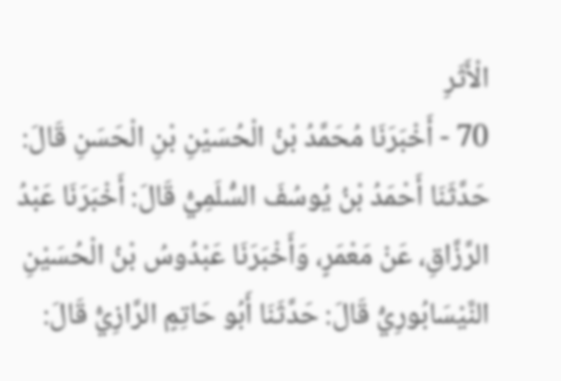الْأَثَرِ
70 - أَخْبَرَنَا مُحَمَّدُ بْنُ الْحُسَيْنِ بْنِ الْحَسَنِ قَالَ: حَدَّثَنَا أَحْمَدُ بْنُ يُوسُفَ السُّلَمِيُّ قَالَ: أَخْبَرَنَا عَبْدُ الرَّزَّاقِ، عَنْ مَعْمَرٍ، وَأَخْبَرَنَا عَبْدُوسُ بْنُ الْحُسَيْنِ النَّيْسَابُورِيُّ قَالَ: حَدَّثَنَا أَبُو حَاتِمٍ الرَّازِيُّ قَالَ: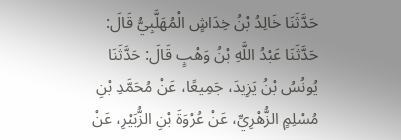حَدَّثَنَا خَالِدُ بْنُ خِدَاشٍ الْمُهَلَّبِيُّ قَالَ: حَدَّثَنَا عَبْدُ اللَّهِ بْنُ وَهْبٍ قَالَ: حَدَّثَنَا يُونُسُ بْنُ يَزِيدَ، جَمِيعًا، عَنْ مُحَمَّدِ بْنِ مُسْلِمٍ الزُّهْرِيِّ، عَنْ عُرْوَةَ بْنِ الزُّبَيْرِ، عَنْ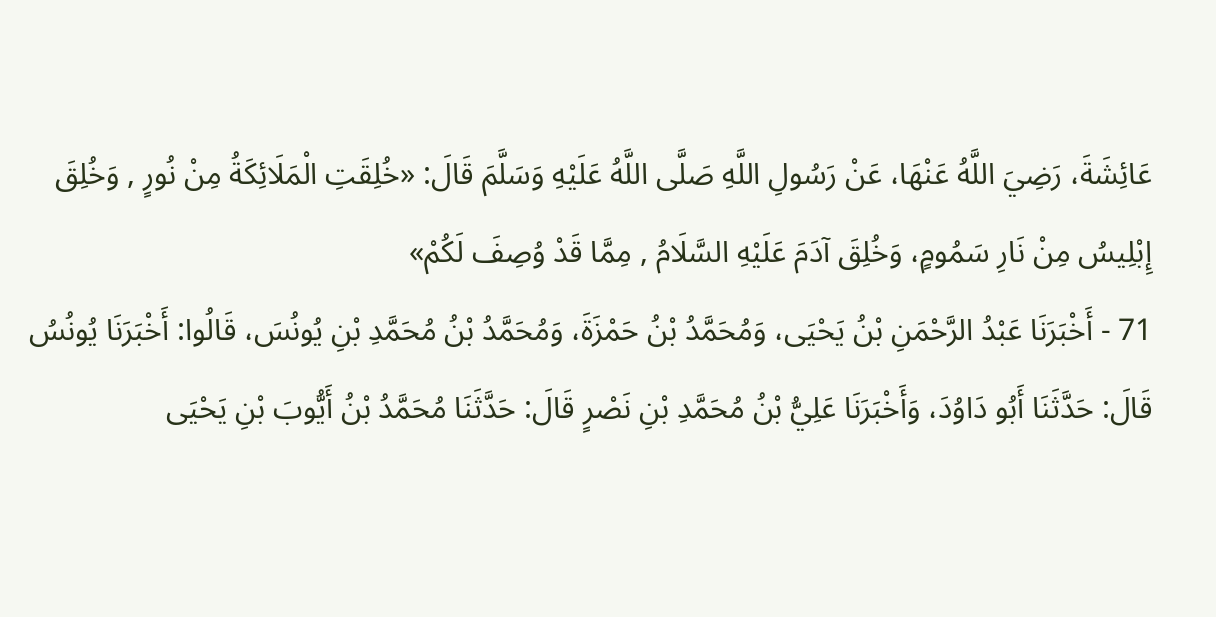عَائِشَةَ، رَضِيَ اللَّهُ عَنْهَا، عَنْ رَسُولِ اللَّهِ صَلَّى اللَّهُ عَلَيْهِ وَسَلَّمَ قَالَ: «خُلِقَتِ الْمَلَائِكَةُ مِنْ نُورٍ , وَخُلِقَ إِبْلِيسُ مِنْ نَارِ سَمُومٍ، وَخُلِقَ آدَمَ عَلَيْهِ السَّلَامُ , مِمَّا قَدْ وُصِفَ لَكُمْ»
71 - أَخْبَرَنَا عَبْدُ الرَّحْمَنِ بْنُ يَحْيَى، وَمُحَمَّدُ بْنُ حَمْزَةَ، وَمُحَمَّدُ بْنُ مُحَمَّدِ بْنِ يُونُسَ، قَالُوا: أَخْبَرَنَا يُونُسُ قَالَ: حَدَّثَنَا أَبُو دَاوُدَ، وَأَخْبَرَنَا عَلِيُّ بْنُ مُحَمَّدِ بْنِ نَصْرٍ قَالَ: حَدَّثَنَا مُحَمَّدُ بْنُ أَيُّوبَ بْنِ يَحْيَى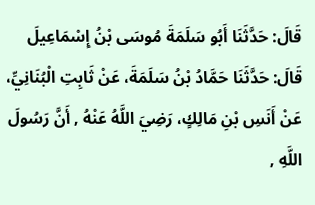قَالَ: حَدَّثَنَا أَبُو سَلَمَةَ مُوسَى بْنُ إِسْمَاعِيلَ قَالَ: حَدَّثَنَا حَمَّادُ بْنُ سَلَمَةَ، عَنْ ثَابِتِ الْبُنَانِيِّ، عَنْ أَنَسِ بْنِ مَالِكٍ، رَضِيَ اللَّهُ عَنْهُ , أَنَّ رَسُولَ اللَّهِ ,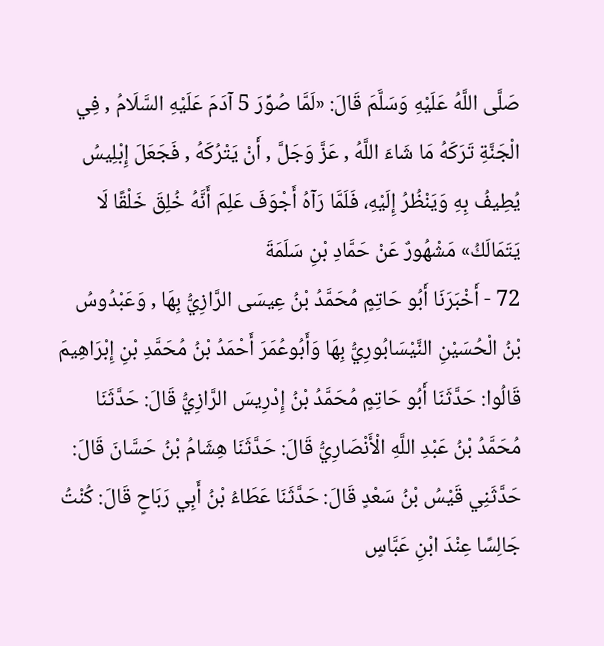صَلَّى اللَّهُ عَلَيْهِ وَسَلَّمَ قَالَ: «لَمَّا صُوِّرَ 5 آدَمَ عَلَيْهِ السَّلَامُ , فِي الْجَنَّةِ تَرَكَهُ مَا شَاءَ اللَّهُ , عَزَّ وَجَلَّ , أَنْ يَتْرُكَهُ , فَجَعَلَ إِبْلِيسُ يُطِيفُ بِهِ وَيَنْظُرُ إِلَيْهِ، فَلَمَّا رَآهُ أَجْوَفَ عَلِمَ أَنَّهُ خُلِقَ خَلْقًا لَا يَتَمَالَكُ» مَشْهُورٌ عَنْ حَمَّادِ بْنِ سَلَمَةَ
72 - أَخْبَرَنَا أَبُو حَاتِمٍ مُحَمَّدُ بْنُ عِيسَى الرَّازِيُّ بِهَا , وَعَبْدُوسُ بْنُ الْحُسَيْنِ النَّيْسَابُورِيُّ بِهَا وَأَبُوعُمَرَ أَحْمَدُ بْنُ مُحَمَّدِ بْنِ إِبْرَاهِيمَ قَالُوا: حَدَّثَنَا أَبُو حَاتِمٍ مُحَمَّدُ بْنُ إِدْرِيسَ الرَّازِيُّ قَالَ: حَدَّثَنَا مُحَمَّدُ بْنُ عَبْدِ اللَّهِ الْأَنْصَارِيُّ قَالَ: حَدَّثَنَا هِشَامُ بْنُ حَسَّانَ قَالَ: حَدَّثَنِي قَيْسُ بْنُ سَعْدٍ قَالَ: حَدَّثَنَا عَطَاءُ بْنُ أَبِي رَبَاحٍ قَالَ: كُنْتُ جَالِسًا عِنْدَ ابْنِ عَبَّاسٍ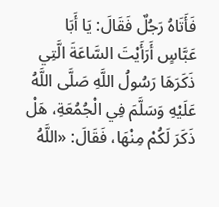فَأَتَاهُ رَجُلٌ فَقَالَ: يَا أَبَا عَبَّاسٍ أَرَأَيْتَ السَّاعَةَ الَّتِي ذَكَرَهَا رَسُولُ اللَّهِ صَلَّى اللَّهُ عَلَيْهِ وَسَلَّمَ فِي الْجُمُعَةِ، هَلْ ذَكَرَ لَكُمْ مِنْهَا، فَقَالَ: «اللَّهُ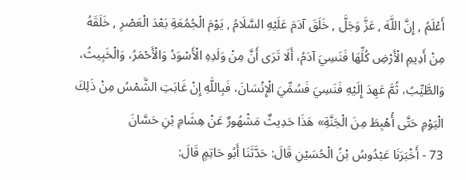أَعْلَمُ , إِنَّ اللَّهَ , عَزَّ وَجَلَّ , خَلَقَ آدَمَ عَلَيْهِ السَّلَامُ , يَوْمَ الْجُمُعَةِ بَعْدَ الْعَصْرِ , خَلَقَهُ مِنْ أَدِيمِ الْأَرْضِ كُلِّهَا فَنَسِيَ آدَمُ، أَلَا تَرَى أَنَّ مِنْ وَلَدِهِ الْأَسْوَدُ وَالْأَحْمَرُ، وَالْخَبِيثُ، وَالطَّيِّبُ، ثُمَّ عَهِدَ إِلَيْهِ فَنَسِيَ فَسُمِّيَ الْإِنْسَانَ، فَبِاللَّهِ إِنْ غَابَتِ الشَّمْسُ مِنْ ذَلِكَ الْيَوْمِ حَتَّى أُهْبِطَ مِنَ الْجَنَّةِ» هَذَا حَدِيثٌ مَشْهُورٌ عَنْ هِشَامِ بْنِ حَسَّانَ
73 - أَخْبَرَنَا عَبْدُوسُ بْنُ الْحُسَيْنِ قَالَ: حَدَّثَنَا أَبُو حَاتِمٍ قَالَ: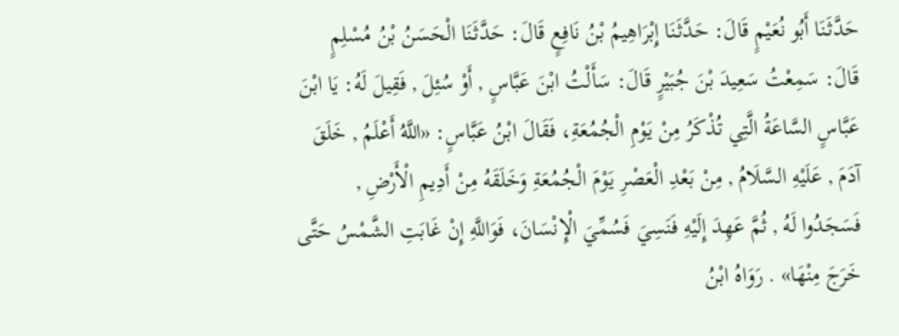حَدَّثَنَا أَبُو نُعَيْمٍ قَالَ: حَدَّثَنَا إِبْرَاهِيمُ بْنُ نَافِعٍ قَالَ: حَدَّثَنَا الْحَسَنُ بْنُ مُسْلِمٍ قَالَ: سَمِعْتُ سَعِيدَ بْنَ جُبَيْرٍ قَالَ: سَأَلْتُ ابْنَ عَبَّاسٍ , أَوْ سُئِلَ , فَقِيلَ لَهُ: يَا ابْنَ عَبَّاسٍ السَّاعَةُ الَّتِي تُذْكَرُ مِنْ يَوْمِ الْجُمُعَةِ، فَقَالَ ابْنُ عَبَّاسٍ: «اللَّهُ أَعْلَمُ , خَلَقَ آدَمَ , عَلَيْهِ السَّلَامُ , مِنْ بَعْدِ الْعَصْرِ يَوْمَ الْجُمُعَةِ وَخَلَقَهُ مِنْ أَدِيمِ الْأَرْضِ , فَسَجَدُوا لَهُ , ثُمَّ عَهِدَ إِلَيْهِ فَنَسِيَ فَسُمِّيَ الْإِنْسَانَ، فَوَاللَّهِ إِنْ غَابَتِ الشَّمْسُ حَتَّى خَرَجَ مِنْهَا» . رَوَاهُ ابْنُ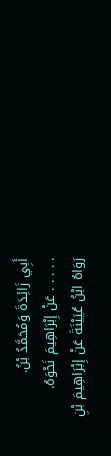أَبِي زَائِدَةَ وَمُحَمَّدُ بْنُ.
. . . . . عَنْ إِبْرَاهِيمَ نَحْوَهُ.
رَوَاهُ ابْنُ عُيَيْنَةَ عَنْ إِبْرَاهِيمَ بْنِ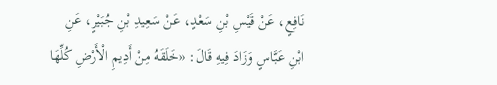نَافِعٍ، عَنْ قَيْسِ بْنِ سَعْدٍ، عَنْ سَعِيدِ بْنِ جُبَيْرٍ، عَنِ ابْنِ عَبَّاسٍ وَزَادَ فِيهِ قَالَ: «خَلَقَهُ مِنْ أَدِيمِ الْأَرْضِ كُلِّهَا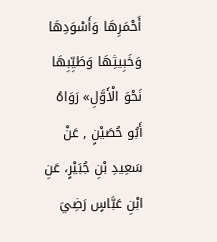أَحْمَرِهَا وَأَسْوَدِهَا وَخَبِيثِهَا وَطَيِّبِهَا نَحْوَ الْأَوَّلِ» رَوَاهُ أَبُو حُصَيْنٍ , عَنْ سَعِيدِ بْنِ جُبَيْرٍ، عَنِ ابْنِ عَبَّاسٍ رَضِيَ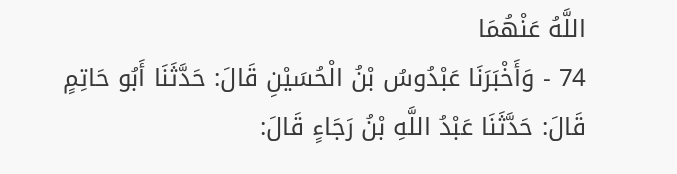اللَّهُ عَنْهُمَا
74 - وَأَخْبَرَنَا عَبْدُوسُ بْنُ الْحُسَيْنِ قَالَ: حَدَّثَنَا أَبُو حَاتِمٍ قَالَ: حَدَّثَنَا عَبْدُ اللَّهِ بْنُ رَجَاءٍ قَالَ: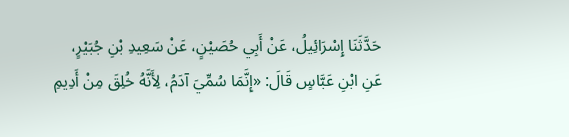حَدَّثَنَا إِسْرَائِيلُ، عَنْ أَبِي حُصَيْنٍ، عَنْ سَعِيدِ بْنِ جُبَيْرٍ، عَنِ ابْنِ عَبَّاسٍ قَالَ: «إِنَّمَا سُمِّيَ آدَمُ، لِأَنَّهُ خُلِقَ مِنْ أَدِيمِ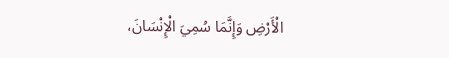الْأَرْضِ وَإِنَّمَا سُمِيَ الْإِنْسَانَ،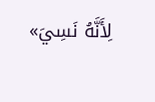لِأَنَّهُ نَسِيَ»